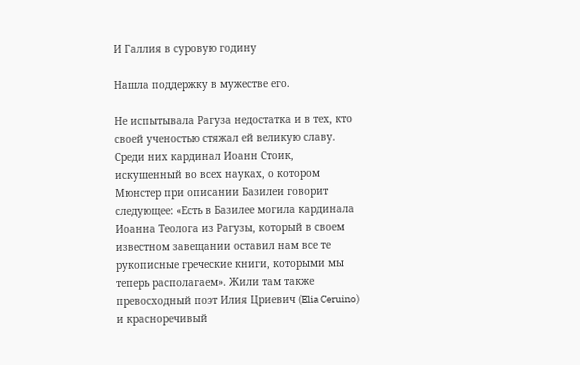И Галлия в суровую годину

Нашла поддержку в мужестве его.

Не испытывала Рагуза недостатка и в тех, кто своей ученостью стяжал ей великую славу. Среди них кардинал Иоанн Стоик, искушенный во всех науках, о котором Мюнстер при описании Базилеи говорит следующее: «Есть в Базилее могила кардинала Иоанна Теолога из Рагузы, который в своем известном завещании оставил нам все те рукописные греческие книги, которыми мы теперь располагаем». Жили там также превосходный поэт Илия Цриевич (Elia Ceruino) и красноречивый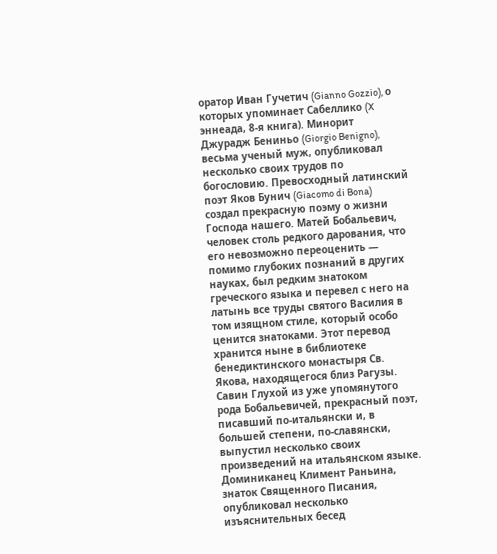оратор Иван Гучетич (Gianno Gozzio), о которых упоминает Сабеллико (X эннеада, 8-я книга). Минорит Джурадж Бениньо (Giorgio Benigno), весьма ученый муж, опубликовал несколько своих трудов по богословию. Превосходный латинский поэт Яков Бунич (Giacomo di Bona) создал прекрасную поэму о жизни Господа нашего. Матей Бобальевич, человек столь редкого дарования, что его невозможно переоценить — помимо глубоких познаний в других науках, был редким знатоком греческого языка и перевел с него на латынь все труды святого Василия в том изящном стиле, который особо ценится знатоками. Этот перевод хранится ныне в библиотеке бенедиктинского монастыря Св. Якова, находящегося близ Рагузы. Савин Глухой из уже упомянутого рода Бобальевичей, прекрасный поэт, писавший по-итальянски и, в большей степени, по-славянски, выпустил несколько своих произведений на итальянском языке. Доминиканец Климент Раньина, знаток Священного Писания, опубликовал несколько изъяснительных бесед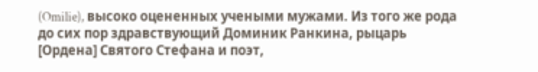(Omilie), высоко оцененных учеными мужами. Из того же рода до сих пор здравствующий Доминик Ранкина, рыцарь [Ордена] Святого Стефана и поэт,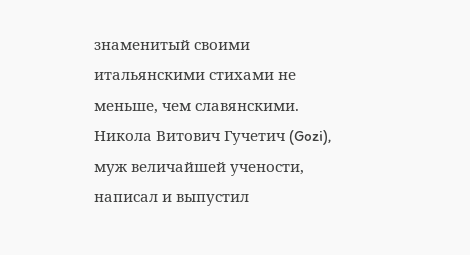знаменитый своими итальянскими стихами не меньше, чем славянскими. Никола Витович Гучетич (Gozi), муж величайшей учености, написал и выпустил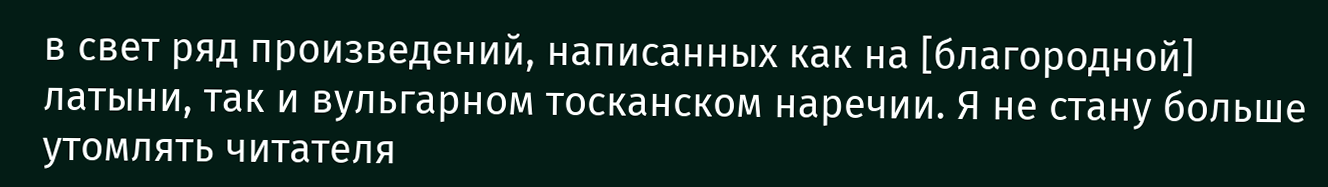в свет ряд произведений, написанных как на [благородной] латыни, так и вульгарном тосканском наречии. Я не стану больше утомлять читателя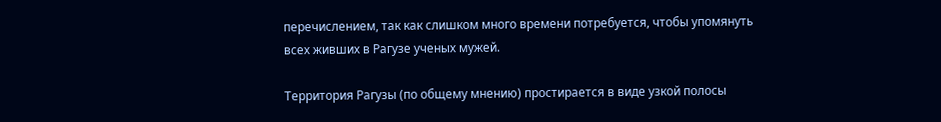перечислением, так как слишком много времени потребуется, чтобы упомянуть всех живших в Рагузе ученых мужей.

Территория Рагузы (по общему мнению) простирается в виде узкой полосы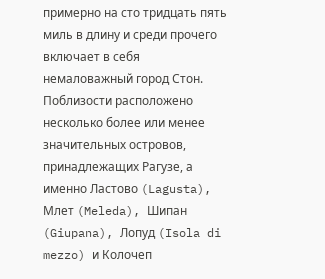примерно на сто тридцать пять миль в длину и среди прочего включает в себя немаловажный город Стон. Поблизости расположено несколько более или менее значительных островов, принадлежащих Рагузе, а именно Ластово (Lagusta), Млет (Meleda), Шипан (Giupana), Лопуд (Isola di mezzo) и Колочеп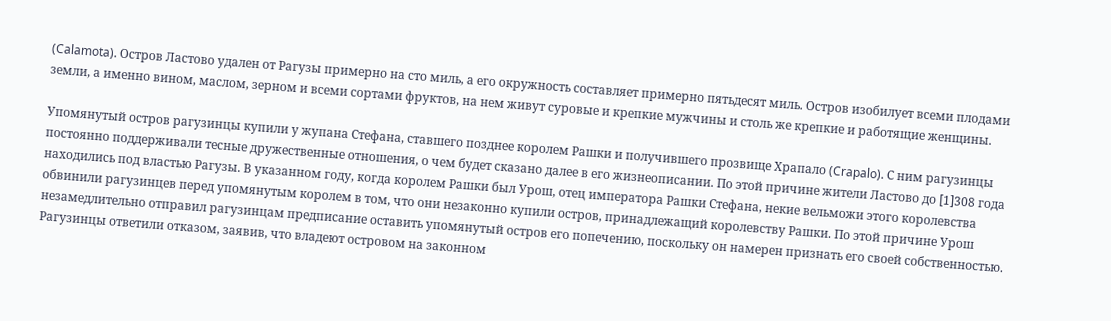(Calamota). Остров Ластово удален от Рагузы примерно на сто миль, а его окружность составляет примерно пятьдесят миль. Остров изобилует всеми плодами земли, а именно вином, маслом, зерном и всеми сортами фруктов, на нем живут суровые и крепкие мужчины и столь же крепкие и работящие женщины.

Упомянутый остров рагузинцы купили у жупана Стефана, ставшего позднее королем Рашки и получившего прозвище Храпало (Crapalo). С ним рагузинцы постоянно поддерживали тесные дружественные отношения, о чем будет сказано далее в его жизнеописании. По этой причине жители Ластово до [1]308 года находились под властью Рагузы. В указанном году, когда королем Рашки был Урош, отец императора Рашки Стефана, некие вельможи этого королевства обвинили рагузинцев перед упомянутым королем в том, что они незаконно купили остров, принадлежащий королевству Рашки. По этой причине Урош незамедлительно отправил рагузинцам предписание оставить упомянутый остров его попечению, поскольку он намерен признать его своей собственностью. Рагузинцы ответили отказом, заявив, что владеют островом на законном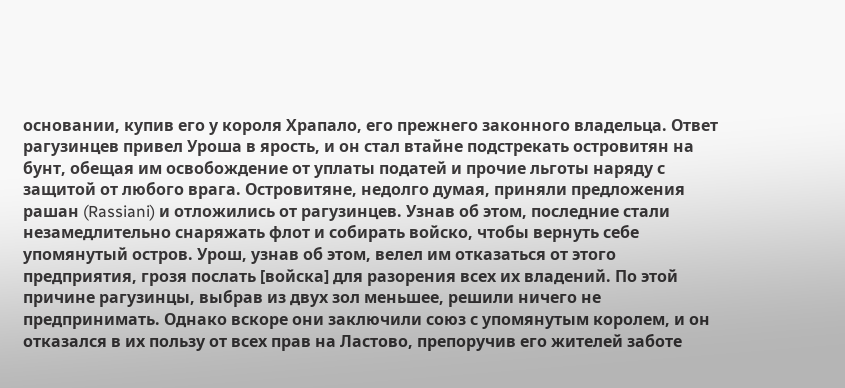основании, купив его у короля Храпало, его прежнего законного владельца. Ответ рагузинцев привел Уроша в ярость, и он стал втайне подстрекать островитян на бунт, обещая им освобождение от уплаты податей и прочие льготы наряду с защитой от любого врага. Островитяне, недолго думая, приняли предложения рашан (Rassiani) и отложились от рагузинцев. Узнав об этом, последние стали незамедлительно снаряжать флот и собирать войско, чтобы вернуть себе упомянутый остров. Урош, узнав об этом, велел им отказаться от этого предприятия, грозя послать [войска] для разорения всех их владений. По этой причине рагузинцы, выбрав из двух зол меньшее, решили ничего не предпринимать. Однако вскоре они заключили союз с упомянутым королем, и он отказался в их пользу от всех прав на Ластово, препоручив его жителей заботе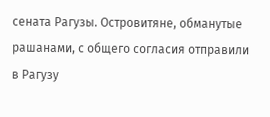сената Рагузы. Островитяне, обманутые рашанами, с общего согласия отправили в Рагузу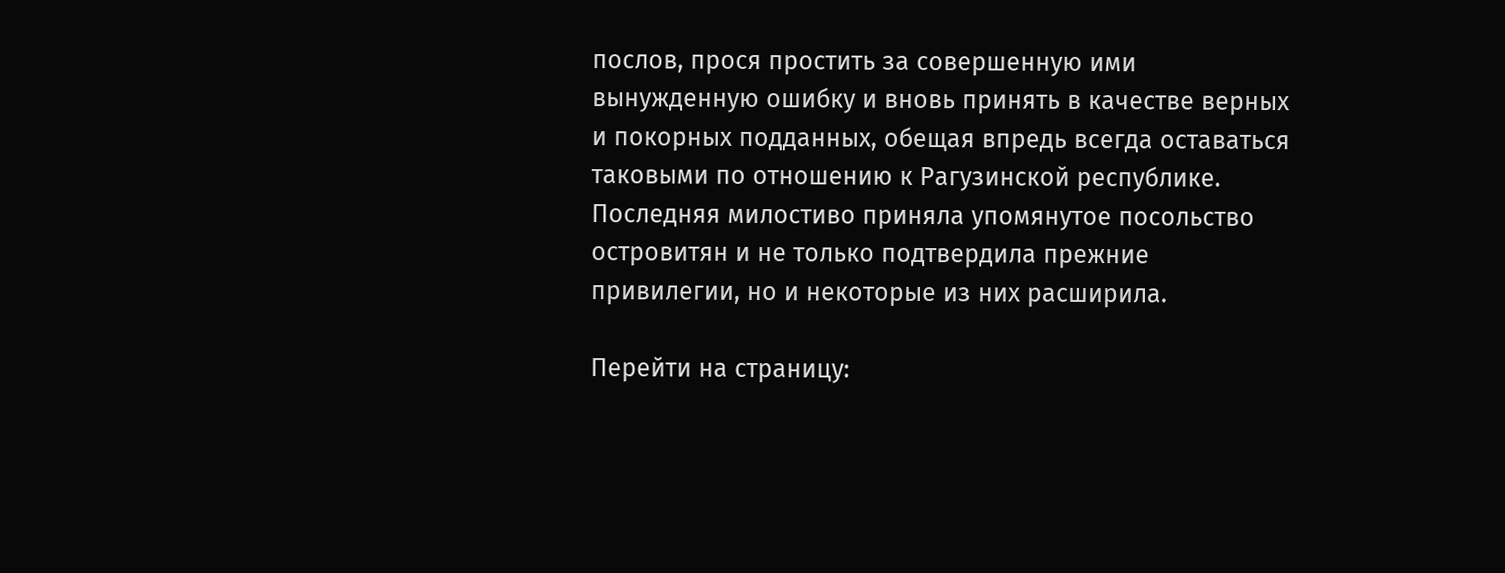послов, прося простить за совершенную ими вынужденную ошибку и вновь принять в качестве верных и покорных подданных, обещая впредь всегда оставаться таковыми по отношению к Рагузинской республике. Последняя милостиво приняла упомянутое посольство островитян и не только подтвердила прежние привилегии, но и некоторые из них расширила.

Перейти на страницу: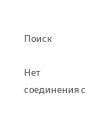Поиск

Нет соединения с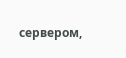сервером,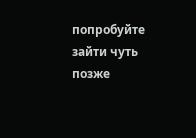попробуйте зайти чуть позже